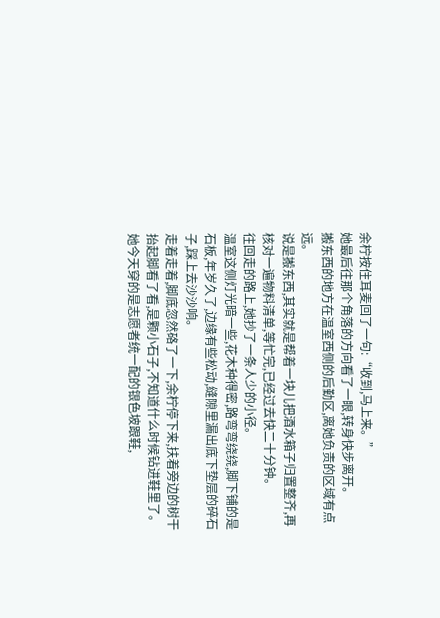余柠按住耳麦回了一句:“收到,马上来。”
她最后往那个角落的方向看了一眼,转身快步离开。
搬东西的地方在温室西侧的后勤区,离她负责的区域有点远。
说是搬东西,其实就是帮着一块儿把酒水箱子归置整齐,再核对一遍物料清单,等忙完,已经过去快二十分钟。
往回走的路上,她抄了一条人少的小径。
温室这侧灯光暗一些,花木种得密,路弯弯绕绕,脚下铺的是石板,年岁久了,边缘有些松动,缝隙里漏出底下垫层的碎石子,踩上去沙沙响。
走着走着,脚底忽然硌了一下,余柠停下来,扶着旁边的树干抬起脚看了看,是颗小石子,不知道什么时候钻进鞋里了。
她今天穿的是志愿者统一配的银色坡跟鞋,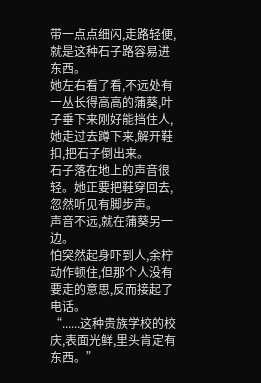带一点点细闪,走路轻便,就是这种石子路容易进东西。
她左右看了看,不远处有一丛长得高高的蒲葵,叶子垂下来刚好能挡住人,她走过去蹲下来,解开鞋扣,把石子倒出来。
石子落在地上的声音很轻。她正要把鞋穿回去,忽然听见有脚步声。
声音不远,就在蒲葵另一边。
怕突然起身吓到人,余柠动作顿住,但那个人没有要走的意思,反而接起了电话。
“......这种贵族学校的校庆,表面光鲜,里头肯定有东西。”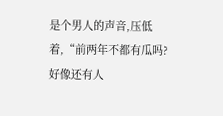是个男人的声音,压低着,“前两年不都有瓜吗?好像还有人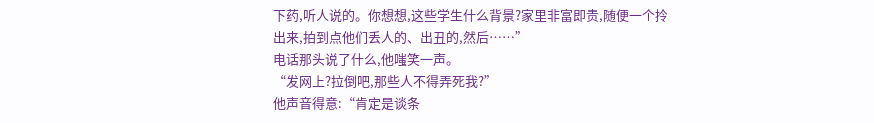下药,听人说的。你想想,这些学生什么背景?家里非富即贵,随便一个拎出来,拍到点他们丢人的、出丑的,然后……”
电话那头说了什么,他嗤笑一声。
“发网上?拉倒吧,那些人不得弄死我?”
他声音得意:“肯定是谈条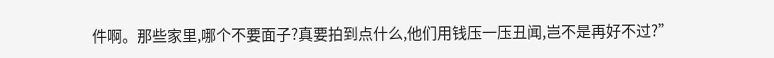件啊。那些家里,哪个不要面子?真要拍到点什么,他们用钱压一压丑闻,岂不是再好不过?”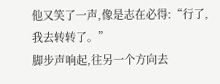他又笑了一声,像是志在必得:“行了,我去转转了。”
脚步声响起,往另一个方向去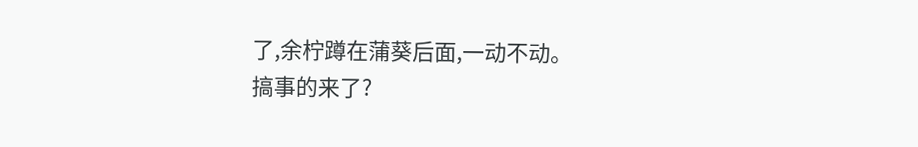了,余柠蹲在蒲葵后面,一动不动。
搞事的来了?